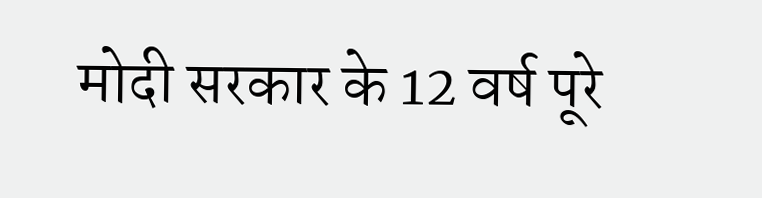मोदी सरकार के 12 वर्ष पूरे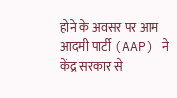होने के अवसर पर आम आदमी पार्टी (AAP) ने केंद्र सरकार से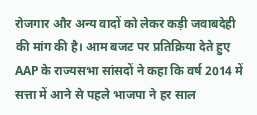रोजगार और अन्य वादों को लेकर कड़ी जवाबदेही की मांग की है। आम बजट पर प्रतिक्रिया देते हुए AAP के राज्यसभा सांसदों ने कहा कि वर्ष 2014 में सत्ता में आने से पहले भाजपा ने हर साल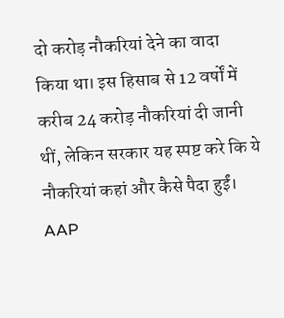दो करोड़ नौकरियां देने का वादा किया था। इस हिसाब से 12 वर्षों में करीब 24 करोड़ नौकरियां दी जानी थीं, लेकिन सरकार यह स्पष्ट करे कि ये नौकरियां कहां और कैसे पैदा हुईं।
AAP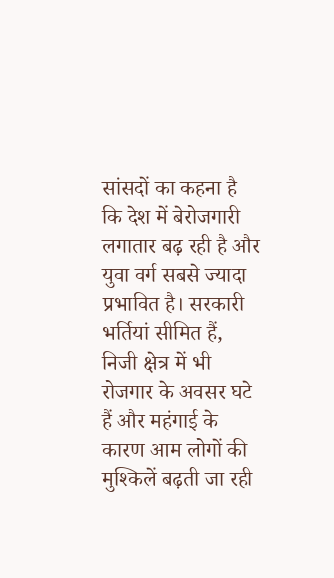सांसदों का कहना है कि देश में बेरोजगारी लगातार बढ़ रही है और युवा वर्ग सबसे ज्यादा प्रभावित है। सरकारी भर्तियां सीमित हैं, निजी क्षेत्र में भी रोजगार के अवसर घटे हैं और महंगाई के कारण आम लोगों की मुश्किलें बढ़ती जा रही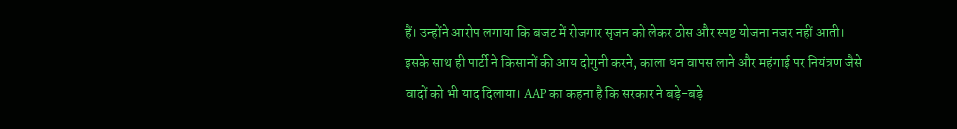हैं। उन्होंने आरोप लगाया कि बजट में रोजगार सृजन को लेकर ठोस और स्पष्ट योजना नजर नहीं आती।
इसके साथ ही पार्टी ने किसानों की आय दोगुनी करने, काला धन वापस लाने और महंगाई पर नियंत्रण जैसे वादों को भी याद दिलाया। AAP का कहना है कि सरकार ने बड़े-बड़े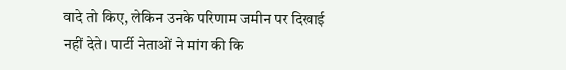वादे तो किए, लेकिन उनके परिणाम जमीन पर दिखाई नहीं देते। पार्टी नेताओं ने मांग की कि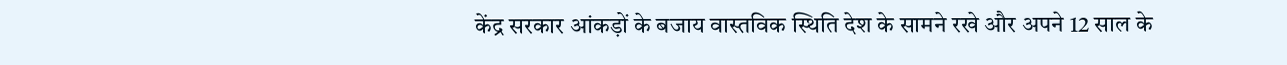केंद्र सरकार आंकड़ों के बजाय वास्तविक स्थिति देश के सामने रखे और अपने 12 साल के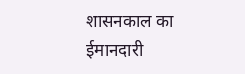शासनकाल का ईमानदारी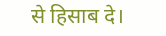से हिसाब दे।